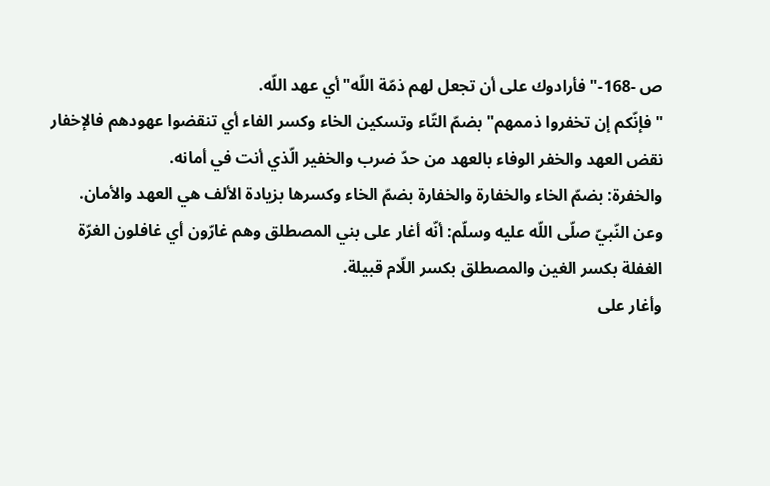ص -168-"فأرادوك على أن تجعل لهم ذمّة اللّه"أي عهد اللّه.
"فإنّكم إن تخفروا ذممهم"بضمّ التّاء وتسكين الخاء وكسر الفاء أي تنقضوا عهودهم فالإخفار نقض العهد والخفر الوفاء بالعهد من حدّ ضرب والخفير الّذي أنت في أمانه.
والخفرة: بضمّ الخاء والخفارة والخفارة بضمّ الخاء وكسرها بزيادة الألف هي العهد والأمان.
وعن النّبيّ صلّى اللّه عليه وسلّم: أنّه أغار على بني المصطلق وهم غارّون أي غافلون الغرّة الغفلة بكسر الغين والمصطلق بكسر اللّام قبيلة.
وأغار على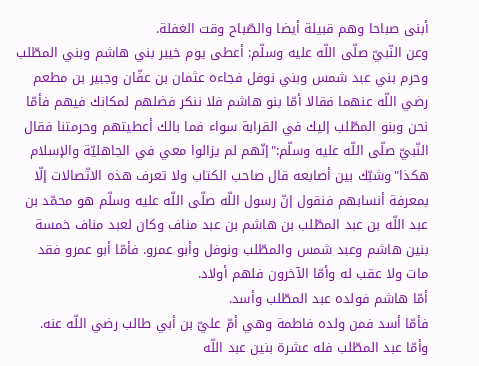أبنى صباحا وهم قبيلة أيضا والصّباح وقت الغفلة.
وعن النّبيّ صلّى اللّه عليه وسلّم: أعطى يوم خيبر بني هاشم وبني المطّلب وحرم بني عبد شمس وبني نوفل فجاءه عثمان بن عفّان وجبير بن مطعم رضي اللّه عنهما فقالا أمّا بنو هاشم فلا ننكر فضلهم لمكانك فيهم فأمّا نحن وبنو المطّلب إليك في القرابة سواء فما بالك أعطيتهم وحرمتنا فقال النّبيّ صلّى اللّه عليه وسلّم:"إنّهم لم يزالوا معي في الجاهليّة والإسلام هكذا"وشبّك بين أصابعه قال صاحب الكتاب ولا تعرف هذه الاتّصالات إلّا بمعرفة أنسابهم فنقول إنّ رسول اللّه صلّى اللّه عليه وسلّم هو محمّد بن عبد اللّه بن عبد المطّلب بن هاشم بن عبد مناف وكان لعبد مناف خمسة بنين هاشم وعبد شمس والمطّلب ونوفل وأبو عمرو. فأمّا أبو عمرو فقد مات ولا عقب له وأمّا الآخرون فلهم أولاد.
أمّا هاشم فولده عبد المطّلب وأسد.
فأمّا أسد فمن ولده فاطمة وهي أمّ عليّ بن أبي طالب رضي اللّه عنه.
وأمّا عبد المطّلب فله عشرة بنين عبد اللّه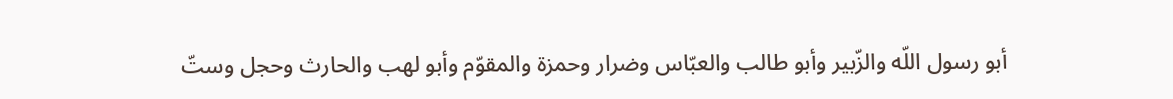أبو رسول اللّه والزّبير وأبو طالب والعبّاس وضرار وحمزة والمقوّم وأبو لهب والحارث وحجل وستّ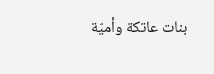بنات عاتكة وأميّة